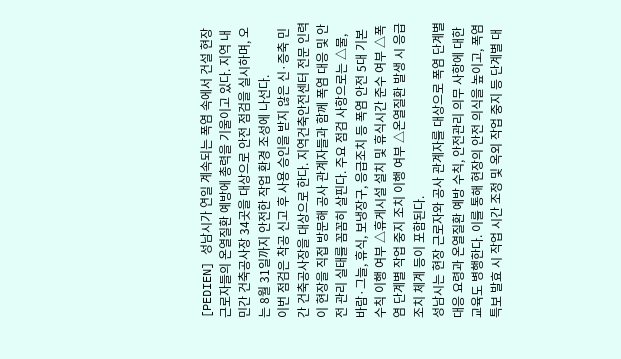[PEDIEN] 성남시가 연일 계속되는 폭염 속에서 건설 현장 근로자들의 온열질환 예방에 총력을 기울이고 있다. 지역 내 민간 건축공사장 34곳을 대상으로 안전 점검을 실시하며, 오는 8월 31일까지 안전한 작업 환경 조성에 나선다.
이번 점검은 착공 신고 후 사용 승인을 받지 않은 신·증축 민간 건축공사장을 대상으로 한다. 지역건축안전센터 전문 인력이 현장을 직접 방문해 공사 관계자들과 함께 폭염 대응 및 안전 관리 실태를 꼼꼼히 살핀다. 주요 점검 사항으로는 △물, 바람·그늘, 휴식, 보냉장구, 응급조치 등 폭염 안전 5대 기본수칙 이행 여부 △휴게시설 설치 및 휴식시간 준수 여부 △폭염 단계별 작업 중지 조치 이행 여부 △온열질환 발생 시 응급조치 체계 등이 포함된다.
성남시는 현장 근로자와 공사 관계자를 대상으로 폭염 단계별 대응 요령과 온열질환 예방 수칙, 안전관리 의무 사항에 대한 교육도 병행한다. 이를 통해 현장의 안전 의식을 높이고, 폭염 특보 발효 시 작업 시간 조정 및 옥외 작업 중지 등 단계별 대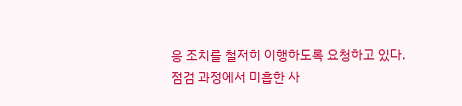응 조치를 철저히 이행하도록 요청하고 있다.
점검 과정에서 미흡한 사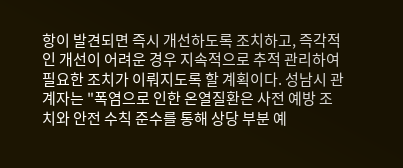항이 발견되면 즉시 개선하도록 조치하고, 즉각적인 개선이 어려운 경우 지속적으로 추적 관리하여 필요한 조치가 이뤄지도록 할 계획이다. 성남시 관계자는 "폭염으로 인한 온열질환은 사전 예방 조치와 안전 수칙 준수를 통해 상당 부분 예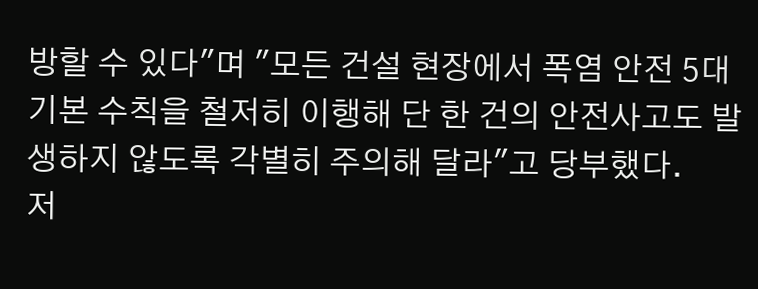방할 수 있다"며 "모든 건설 현장에서 폭염 안전 5대 기본 수칙을 철저히 이행해 단 한 건의 안전사고도 발생하지 않도록 각별히 주의해 달라"고 당부했다.
저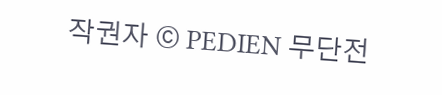작권자 © PEDIEN 무단전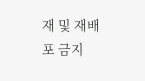재 및 재배포 금지